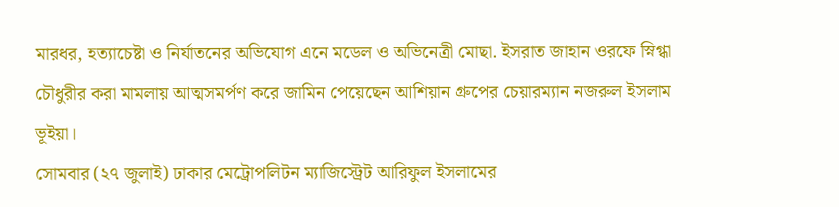মারধর, হত্যাচেষ্টা ও নির্যাতনের অভিযোগ এনে মডেল ও অভিনেত্রী মোছা. ইসরাত জাহান ওরফে স্নিগ্ধা চৌধুরীর করা মামলায় আত্মসমর্পণ করে জামিন পেয়েছেন আশিয়ান গ্রুপের চেয়ারম্যান নজরুল ইসলাম ভূইয়া।
সোমবার (২৭ জুলাই) ঢাকার মেট্রোপলিটন ম্যাজিস্ট্রেট আরিফুল ইসলামের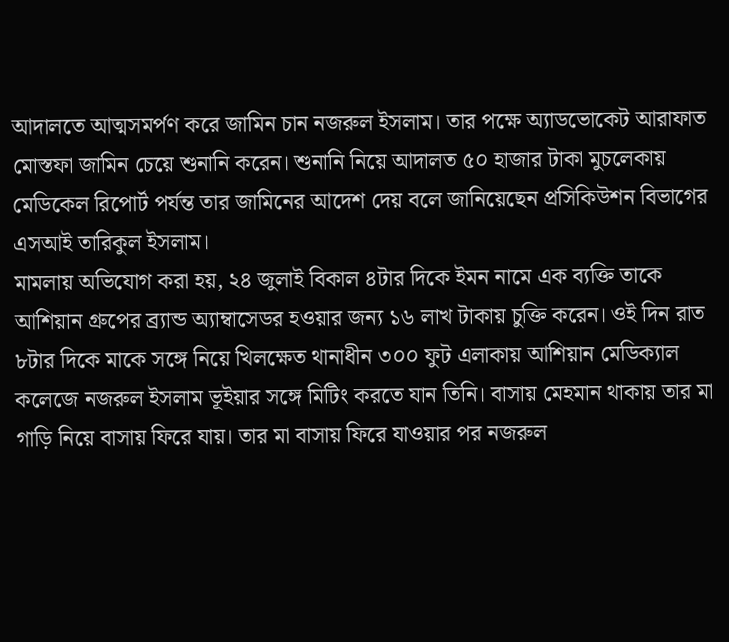আদালতে আত্মসমর্পণ করে জামিন চান নজরুল ইসলাম। তার পক্ষে অ্যাডভোকেট আরাফাত মোস্তফা জামিন চেয়ে শুনানি করেন। শুনানি নিয়ে আদালত ৫০ হাজার টাকা মুচলেকায় মেডিকেল রিপোর্ট পর্যন্ত তার জামিনের আদেশ দেয় বলে জানিয়েছেন প্রসিকিউশন বিভাগের এসআই তারিকুল ইসলাম।
মামলায় অভিযোগ করা হয়, ২৪ জুলাই বিকাল ৪টার দিকে ইমন নামে এক ব্যক্তি তাকে আশিয়ান গ্রুপের ব্র্যান্ড অ্যাম্বাসেডর হওয়ার জন্য ১৬ লাখ টাকায় চুক্তি করেন। ওই দিন রাত ৮টার দিকে মাকে সঙ্গে নিয়ে খিলক্ষেত থানাধীন ৩০০ ফুট এলাকায় আশিয়ান মেডিক্যাল কলেজে নজরুল ইসলাম ভূইয়ার সঙ্গে মিটিং করতে যান তিনি। বাসায় মেহমান থাকায় তার মা গাড়ি নিয়ে বাসায় ফিরে যায়। তার মা বাসায় ফিরে যাওয়ার পর নজরুল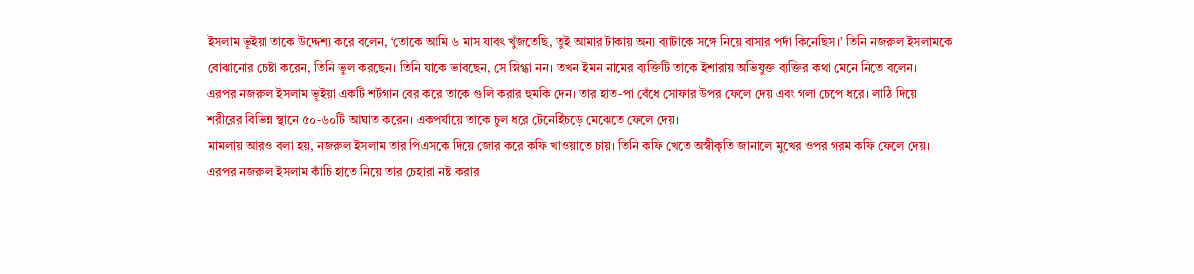ইসলাম ভূইয়া তাকে উদ্দেশ্য করে বলেন, ‘তোকে আমি ৬ মাস যাবৎ খুঁজতেছি, তুই আমার টাকায় অন্য ব্যাটাকে সঙ্গে নিয়ে বাসার পর্দা কিনেছিস।’ তিনি নজরুল ইসলামকে বোঝানোর চেষ্টা করেন, তিনি ভুল করছেন। তিনি যাকে ভাবছেন, সে স্নিগ্ধা নন। তখন ইমন নামের ব্যক্তিটি তাকে ইশারায় অভিযুক্ত ব্যক্তির কথা মেনে নিতে বলেন।
এরপর নজরুল ইসলাম ভূইয়া একটি শর্টগান বের করে তাকে গুলি করার হুমকি দেন। তার হাত-পা বেঁধে সোফার উপর ফেলে দেয় এবং গলা চেপে ধরে। লাঠি দিয়ে শরীরের বিভিন্ন স্থানে ৫০-৬০টি আঘাত করেন। একপর্যায়ে তাকে চুল ধরে টেনেহিঁচড়ে মেঝেতে ফেলে দেয়।
মামলায় আরও বলা হয়, নজরুল ইসলাম তার পিএসকে দিয়ে জোর করে কফি খাওয়াতে চায়। তিনি কফি খেতে অস্বীকৃতি জানালে মুখের ওপর গরম কফি ফেলে দেয়। এরপর নজরুল ইসলাম কাঁচি হাতে নিয়ে তার চেহারা নষ্ট করার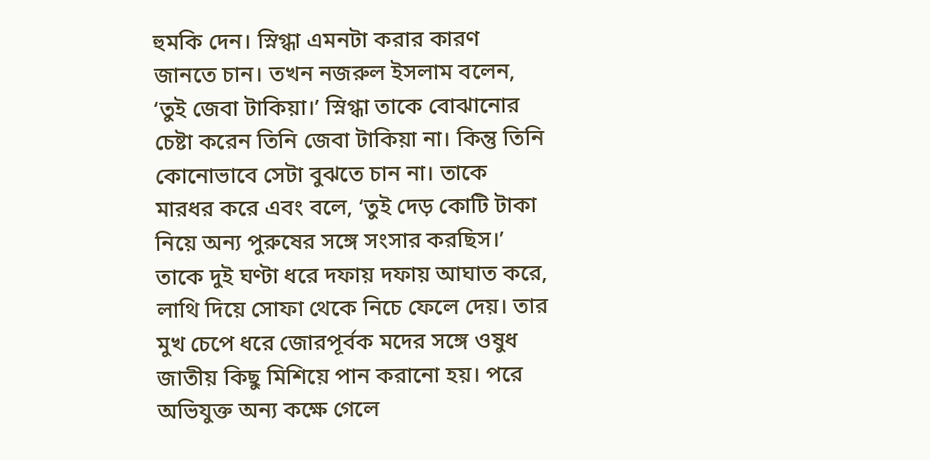হুমকি দেন। স্নিগ্ধা এমনটা করার কারণ জানতে চান। তখন নজরুল ইসলাম বলেন, ‘তুই জেবা টাকিয়া।’ স্নিগ্ধা তাকে বোঝানোর চেষ্টা করেন তিনি জেবা টাকিয়া না। কিন্তু তিনি কোনোভাবে সেটা বুঝতে চান না। তাকে মারধর করে এবং বলে, ‘তুই দেড় কোটি টাকা নিয়ে অন্য পুরুষের সঙ্গে সংসার করছিস।’ তাকে দুই ঘণ্টা ধরে দফায় দফায় আঘাত করে, লাথি দিয়ে সোফা থেকে নিচে ফেলে দেয়। তার মুখ চেপে ধরে জোরপূর্বক মদের সঙ্গে ওষুধ জাতীয় কিছু মিশিয়ে পান করানো হয়। পরে অভিযুক্ত অন্য কক্ষে গেলে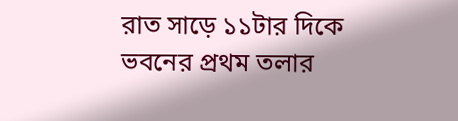রাত সাড়ে ১১টার দিকে ভবনের প্রথম তলার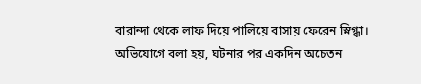বারান্দা থেকে লাফ দিয়ে পালিয়ে বাসায় ফেরেন স্নিগ্ধা।
অভিযোগে বলা হয়, ঘটনার পর একদিন অচেতন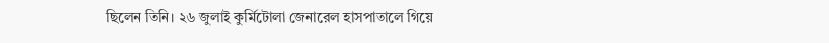ছিলেন তিনি। ২৬ জুলাই কুর্মিটোলা জেনারেল হাসপাতালে গিয়ে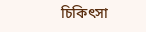চিকিৎসা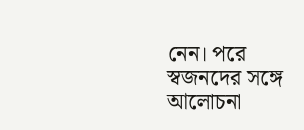নেন। পরে স্বজনদের সঙ্গে আলোচনা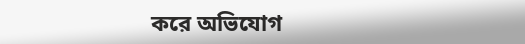করে অভিযোগ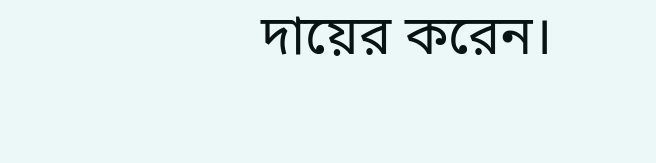দায়ের করেন।